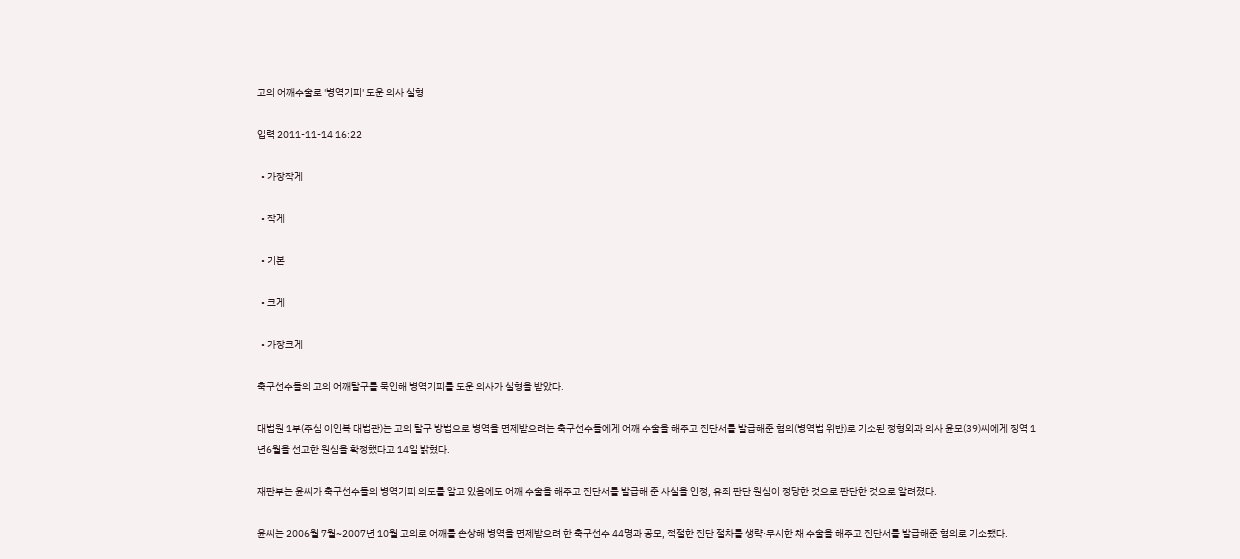고의 어깨수술로 '병역기피' 도운 의사 실형

입력 2011-11-14 16:22

  • 가장작게

  • 작게

  • 기본

  • 크게

  • 가장크게

축구선수들의 고의 어깨탈구를 묵인해 병역기피를 도운 의사가 실형을 받았다.

대법원 1부(주심 이인복 대법관)는 고의 탈구 방법으로 병역을 면제받으려는 축구선수들에게 어깨 수술을 해주고 진단서를 발급해준 혐의(병역법 위반)로 기소된 정형외과 의사 윤모(39)씨에게 징역 1년6월을 선고한 원심을 확정했다고 14일 밝혔다.

재판부는 윤씨가 축구선수들의 병역기피 의도를 알고 있음에도 어깨 수술을 해주고 진단서를 발급해 준 사실을 인정, 유죄 판단 원심이 정당한 것으로 판단한 것으로 알려졌다.

윤씨는 2006월 7월~2007년 10월 고의로 어깨를 손상해 병역을 면제받으려 한 축구선수 44명과 공모, 적절한 진단 절차를 생략·무시한 채 수술을 해주고 진단서를 발급해준 혐의로 기소됐다.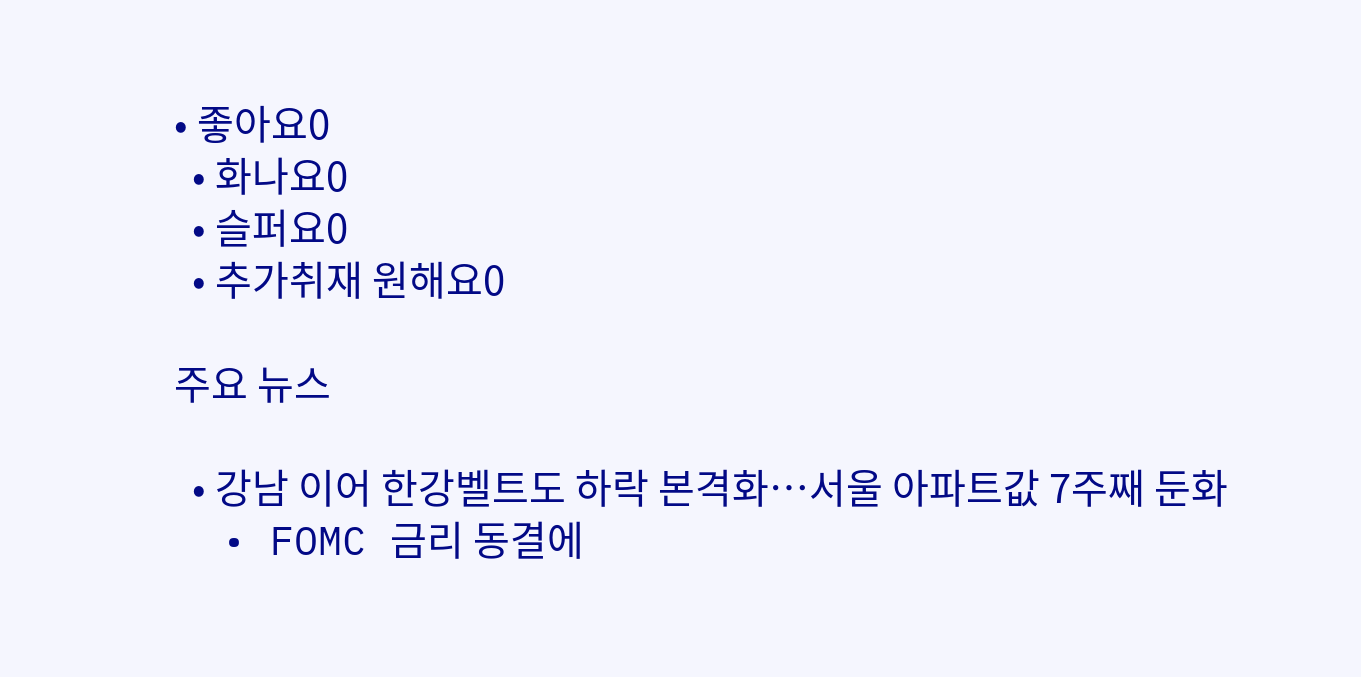• 좋아요0
  • 화나요0
  • 슬퍼요0
  • 추가취재 원해요0

주요 뉴스

  • 강남 이어 한강벨트도 하락 본격화⋯서울 아파트값 7주째 둔화
  • FOMC 금리 동결에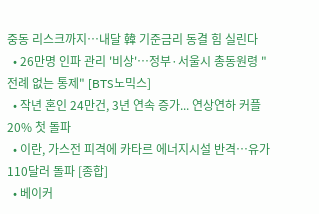중동 리스크까지…내달 韓 기준금리 동결 힘 실린다
  • 26만명 인파 관리 '비상'…정부·서울시 총동원령 "전례 없는 통제" [BTS노믹스]
  • 작년 혼인 24만건, 3년 연속 증가... 연상연하 커플 20% 첫 돌파
  • 이란, 가스전 피격에 카타르 에너지시설 반격⋯유가 110달러 돌파 [종합]
  • 베이커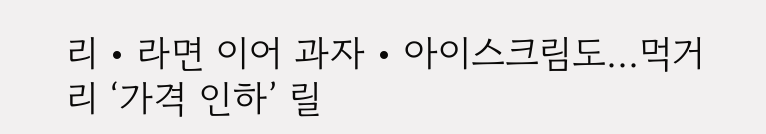리‧라면 이어 과자‧아이스크림도...먹거리 ‘가격 인하’ 릴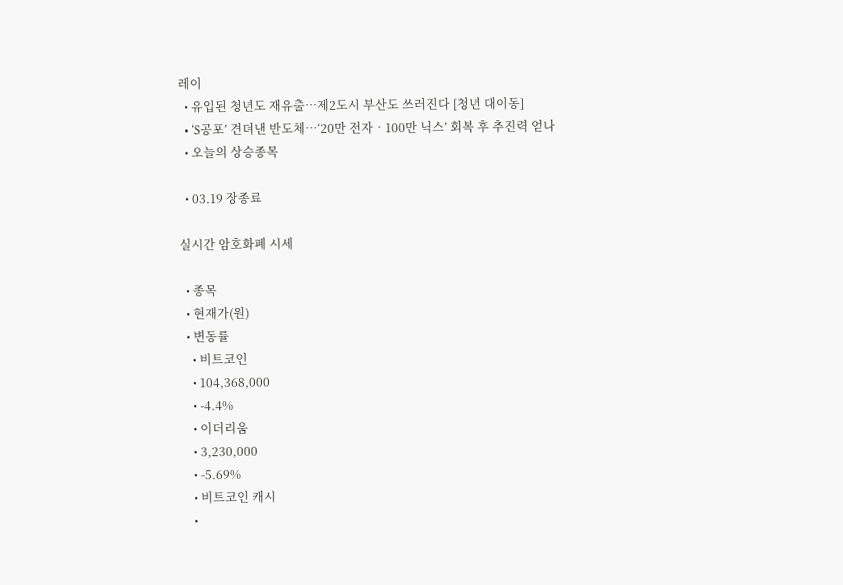레이
  • 유입된 청년도 재유출…제2도시 부산도 쓰러진다 [청년 대이동]
  • ‘S공포’ 견뎌낸 반도체…‘20만 전자‧100만 닉스’ 회복 후 추진력 얻나
  • 오늘의 상승종목

  • 03.19 장종료

실시간 암호화폐 시세

  • 종목
  • 현재가(원)
  • 변동률
    • 비트코인
    • 104,368,000
    • -4.4%
    • 이더리움
    • 3,230,000
    • -5.69%
    • 비트코인 캐시
    •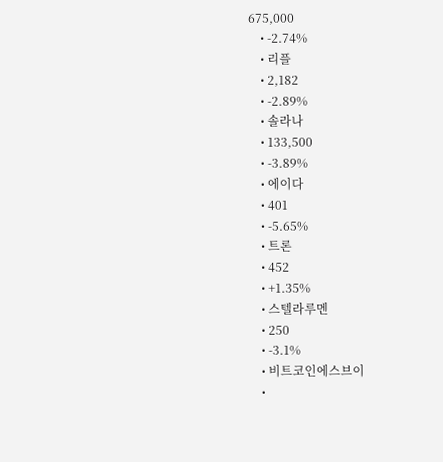675,000
    • -2.74%
    • 리플
    • 2,182
    • -2.89%
    • 솔라나
    • 133,500
    • -3.89%
    • 에이다
    • 401
    • -5.65%
    • 트론
    • 452
    • +1.35%
    • 스텔라루멘
    • 250
    • -3.1%
    • 비트코인에스브이
    •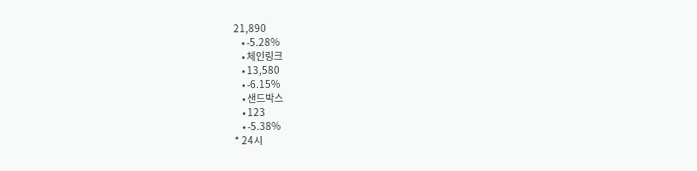21,890
    • -5.28%
    • 체인링크
    • 13,580
    • -6.15%
    • 샌드박스
    • 123
    • -5.38%
* 24시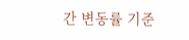간 변동률 기준